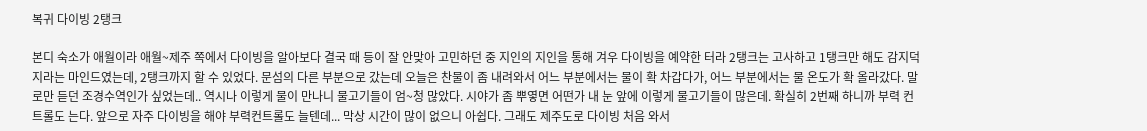복귀 다이빙 2탱크

본디 숙소가 애월이라 애월~제주 쪽에서 다이빙을 알아보다 결국 때 등이 잘 안맞아 고민하던 중 지인의 지인을 통해 겨우 다이빙을 예약한 터라 2탱크는 고사하고 1탱크만 해도 감지덕지라는 마인드였는데, 2탱크까지 할 수 있었다. 문섬의 다른 부분으로 갔는데 오늘은 찬물이 좀 내려와서 어느 부분에서는 물이 확 차갑다가, 어느 부분에서는 물 온도가 확 올라갔다. 말로만 듣던 조경수역인가 싶었는데.. 역시나 이렇게 물이 만나니 물고기들이 엄~청 많았다. 시야가 좀 뿌옇면 어떤가 내 눈 앞에 이렇게 물고기들이 많은데. 확실히 2번째 하니까 부력 컨트롤도 는다. 앞으로 자주 다이빙을 해야 부력컨트롤도 늘텐데... 막상 시간이 많이 없으니 아쉽다. 그래도 제주도로 다이빙 처음 와서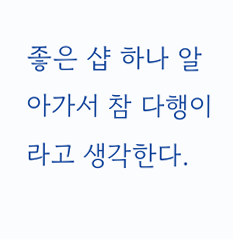좋은 샵 하나 알아가서 참 다행이라고 생각한다.